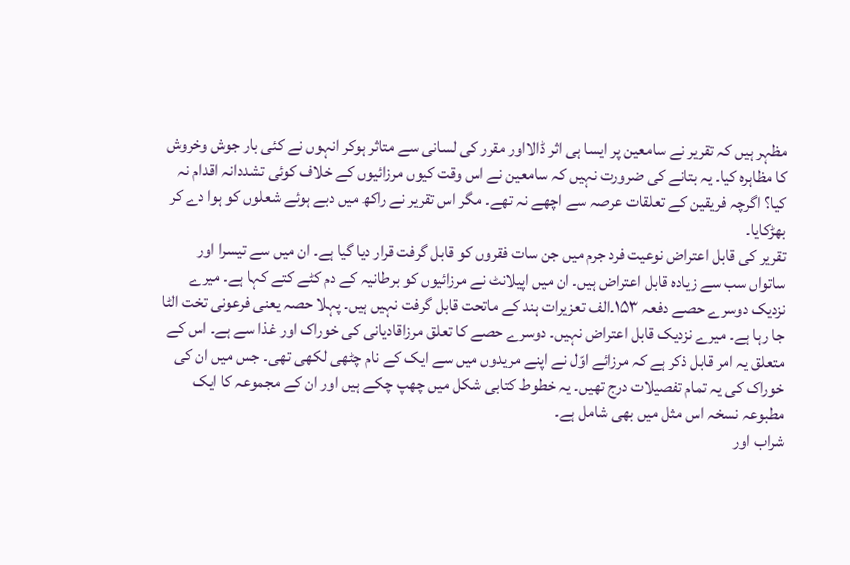مظہر ہیں کہ تقریر نے سامعین پر ایسا ہی اثر ڈالااور مقرر کی لسانی سے متاثر ہوکر انہوں نے کئی بار جوش وخروش کا مظاہرہ کیا۔ یہ بتانے کی ضرورت نہیں کہ سامعین نے اس وقت کیوں مرزائیوں کے خلاف کوئی تشددانہ اقدام نہ کیا؟ اگرچہ فریقین کے تعلقات عرصہ سے اچھے نہ تھے۔ مگر اس تقریر نے راکھ میں دبے ہوئے شعلوں کو ہوا دے کر بھڑکایا۔
تقریر کی قابل اعتراض نوعیت فرد جرم میں جن سات فقروں کو قابل گرفت قرار دیا گیا ہے۔ ان میں سے تیسرا اور ساتواں سب سے زیادہ قابل اعتراض ہیں۔ ان میں اپیلانٹ نے مرزائیوں کو برطانیہ کے دم کٹے کتے کہا ہے۔ میرے نزدیک دوسرے حصے دفعہ ۱۵۳۔الف تعزیرات ہند کے ماتحت قابل گرفت نہیں ہیں۔ پہلا حصہ یعنی فرعونی تخت الٹا جا رہا ہے۔ میرے نزدیک قابل اعتراض نہیں۔ دوسرے حصے کا تعلق مرزاقادیانی کی خوراک اور غذا سے ہے۔ اس کے متعلق یہ امر قابل ذکر ہے کہ مرزائے اوّل نے اپنے مریدوں میں سے ایک کے نام چٹھی لکھی تھی۔ جس میں ان کی خوراک کی یہ تمام تفصیلات درج تھیں۔ یہ خطوط کتابی شکل میں چھپ چکے ہیں اور ان کے مجموعہ کا ایک مطبوعہ نسخہ اس مثل میں بھی شامل ہے۔
شراب اور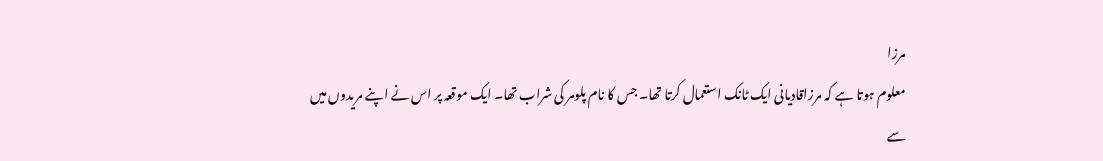مرزا
معلوم ہوتا ہے کہ مرزاقادیانی ایک ٹانک استعمال کرتا تھا۔ جس کا نام پلومر کی شراب تھا۔ ایک موقعہ پر اس نے اپنے مریدوں میں سے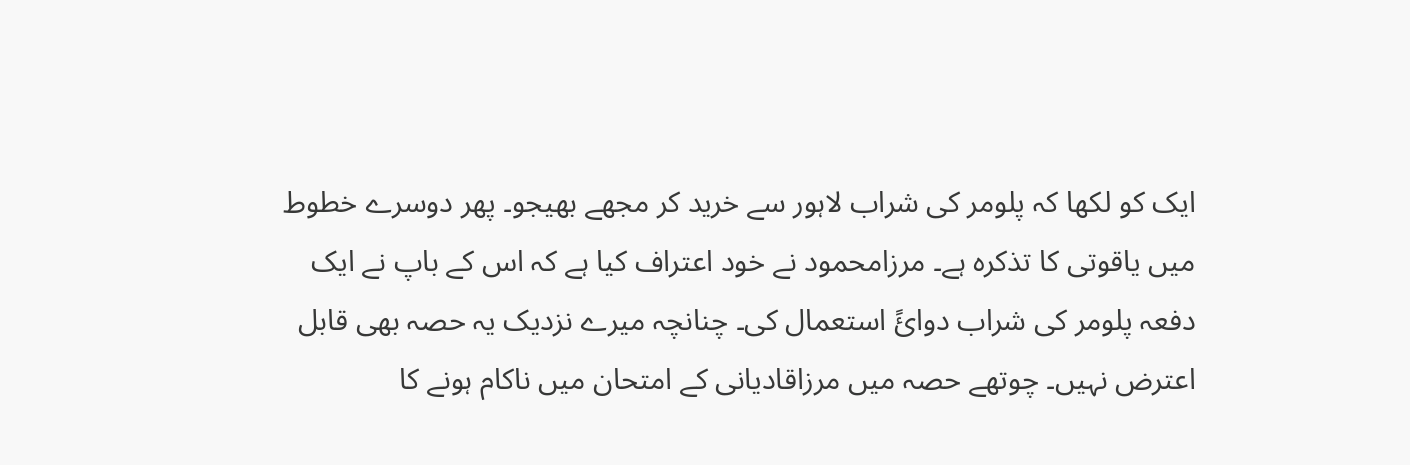ایک کو لکھا کہ پلومر کی شراب لاہور سے خرید کر مجھے بھیجو۔ پھر دوسرے خطوط میں یاقوتی کا تذکرہ ہے۔ مرزامحمود نے خود اعتراف کیا ہے کہ اس کے باپ نے ایک دفعہ پلومر کی شراب دوائً استعمال کی۔ چنانچہ میرے نزدیک یہ حصہ بھی قابل اعترض نہیں۔ چوتھے حصہ میں مرزاقادیانی کے امتحان میں ناکام ہونے کا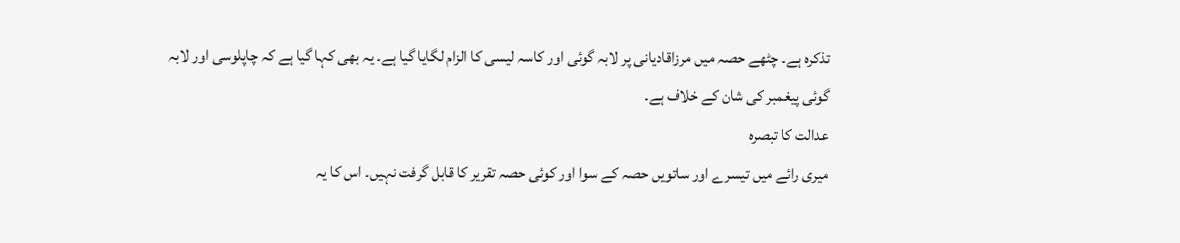تذکرہ ہے۔ چٹھے حصہ میں مرزاقادیانی پر لابہ گوئی اور کاسہ لیسی کا الزام لگایا گیا ہے۔ یہ بھی کہا گیا ہے کہ چاپلوسی اور لابہ گوئی پیغمبر کی شان کے خلاف ہے۔
عدالت کا تبصرہ
میری رائے میں تیسرے اور ساتویں حصہ کے سوا اور کوئی حصہ تقریر کا قابل گرفت نہیں۔ اس کا یہ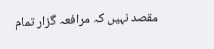مقصد نہیں کہ مرافعہ گزار تمام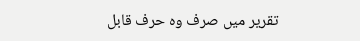تقریر میں صرف وہ حرف قابل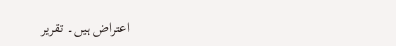اعتراض ہیں۔ تقریر